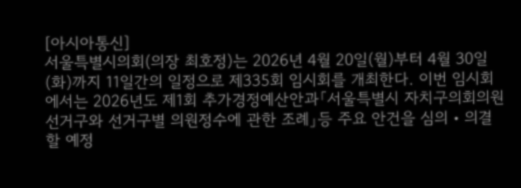[아시아통신]
서울특별시의회(의장 최호정)는 2026년 4월 20일(월)부터 4월 30일(화)까지 11일간의 일정으로 제335회 임시회를 개최한다. 이번 임시회에서는 2026년도 제1회 추가경정예산안과「서울특별시 자치구의회의원 선거구와 선거구별 의원정수에 관한 조례」등 주요 안건을 심의‧의결할 예정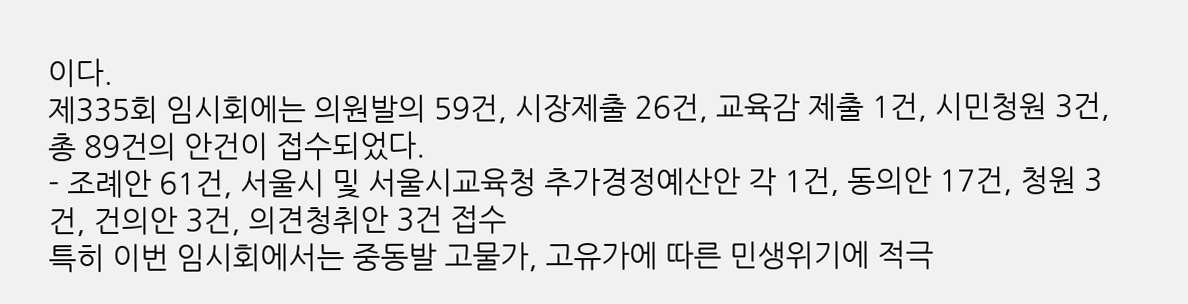이다.
제335회 임시회에는 의원발의 59건, 시장제출 26건, 교육감 제출 1건, 시민청원 3건, 총 89건의 안건이 접수되었다.
- 조례안 61건, 서울시 및 서울시교육청 추가경정예산안 각 1건, 동의안 17건, 청원 3건, 건의안 3건, 의견청취안 3건 접수
특히 이번 임시회에서는 중동발 고물가, 고유가에 따른 민생위기에 적극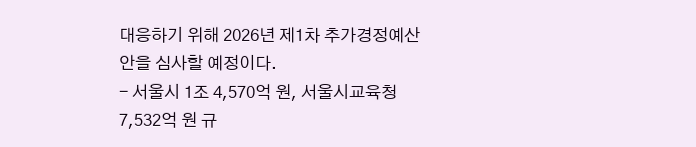대응하기 위해 2026년 제1차 추가경정예산안을 심사할 예정이다.
- 서울시 1조 4,570억 원, 서울시교육청 7,532억 원 규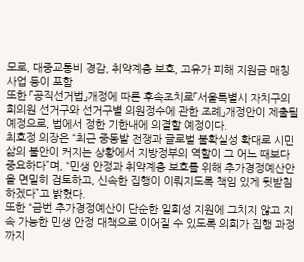모로, 대중교통비 경감, 취약계층 보호, 고유가 피해 지원금 매칭 사업 등이 포함
또한 「공직선거법」개정에 따른 후속조치로「서울특별시 자치구의회의원 선거구와 선거구별 의원정수에 관한 조례」개정안이 제출될 예정으로, 법에서 정한 기한내에 의결할 예정이다.
최호정 의장은 “최근 중동발 전쟁과 글로벌 불확실성 확대로 시민 삶의 불안이 커지는 상황에서 지방정부의 역할이 그 어느 때보다 중요하다”며, “민생 안정과 취약계층 보호를 위해 추가경정예산안을 면밀히 검토하고, 신속한 집행이 이뤄지도록 책임 있게 뒷받침하겠다”고 밝혔다.
또한 “금번 추가경정예산이 단순한 일회성 지원에 그치지 않고 지속 가능한 민생 안정 대책으로 이어질 수 있도록 의회가 집행 과정까지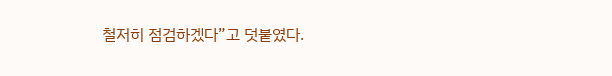철저히 점검하겠다”고 덧붙였다.